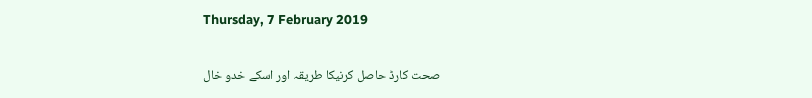Thursday, 7 February 2019

صحت کارڈ حاصل کرنیکا طریقہ اور اسکے خدو خال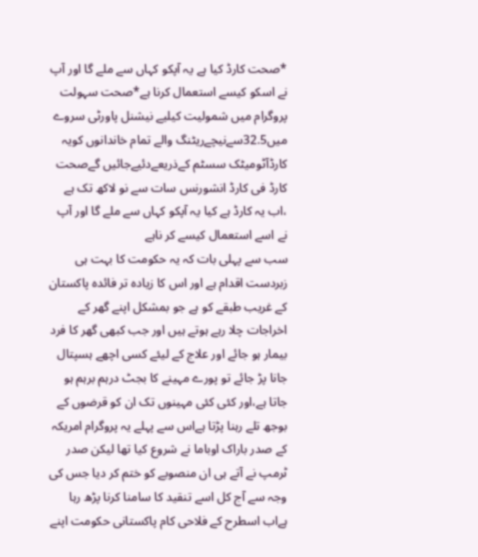*صحت کارڈ کیا ہے یہ آپکو کہاں سے ملے گا اور آپ نے اسکو کیسے استعمال کرنا ہے*صحت سہولت پروگرام میں شمولیت کیلیے نیشنل پاورٹی سروے میں32.5سےنیچےریٹنگ والے تمام خاندانوں کویہ کارڈآٹومیٹک سسٹم کےذریعےدئیےجائیں گےصحت کارڈ فی کارڈ انشورنس سات سے نو لاکھ تک ہے ،اب یہ کارڈ ہے کیا یہ آپکو کہاں سے ملے گا اور آپ نے اسے استعمال کیسے کر ناہے
سب سے پہلی بات کہ یہ حکومت کا بہت ہی زبردست اقدام ہے اور اس کا زیادہ تر فائدہ پاکستان کے غریب طبقے کو ہے جو بمشکل اپنے گھر کے اخراجات چلا رہے ہوتے ہیں اور جب کبھی گھر کا فرد بیمار ہو جائے اور علاج کے لیئے کسی اچھے ہسپتال جانا پڑ جائے تو پورے مہینے کا بجٹ درہم برہم ہو جاتا ہے،اور کئی کئی مہینوں تک ان کو قرضوں کے بوجھ تلے رہنا پڑتا ہےاس سے پہلے یہ پروگرام امریکہ کے صدر باراک اوباما نے شروع کیا تھا لیکن صدر ٹرمپ نے آتے ہی ان منصوبے کو ختم کر دیا جس کی وجہ سے آج کل اسے تنقید کا سامنا کرنا پڑھ رہا ہےاب اسطرح کے فلاحی کام پاکستانی حکومت اپنے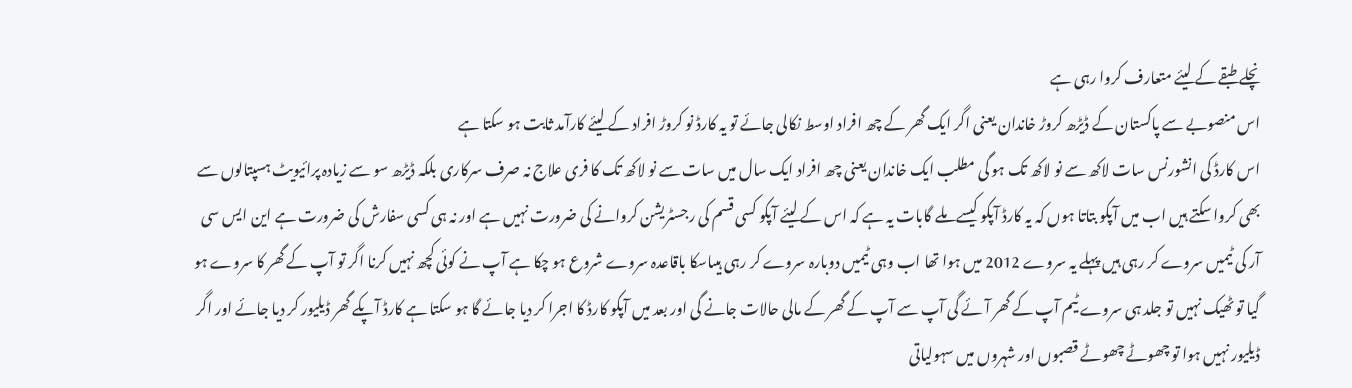نچلے طبقے کے لیئے متعارف کروا رہی ہے
اس منصوبے سے پاکستان کے ڈیڑھ کروڑ خاندان یعنی اگر ایک گھر کے چھ افراد اوسط نکالی جائے تو یہ کارڈ نو کروڑ افراد کے لیئے کارآمد ثابت ہو سکتا ہے
اس کارڈ کی انشورنس سات لاکھ سے نو لاکھ تک ہو گی مطلب ایک خاندان یعنی چھ افراد ایک سال میں سات سے نو لاکھ تک کا فری علاج نہ صرف سرکاری بلکہ ڈیڑھ سو سے زیادہ پرائیویٹ ہسپتالوں سے بھی کروا سکتے ہیں اب میں آپکو بتاتا ہوں کہ یہ کارڈ آپکو کیسے ملے گابات یہ ہے کہ اس کے لیئے آپکو کسی قسم کی رجسٹریشن کروانے کی ضرورت نہیں ہے اور نہ ہی کسی سفارش کی ضرورت ہے این ایس سی آر کی ٹیمیں سروے کر رہی ہیں پہلے یہ سروے 2012 میں ہوا تھا اب وہی ٹیمیں دوبارہ سروے کر رہی ہیںاسکا باقاعدہ سروے شروع ہو چکا ہے آپ نے کوئی کچھ نہیں کرنا اگر تو آپ کے گھر کا سروے ہو گیا تو ٹھیک نہیں تو جلد ہی سروے ٹیم آپ کے گھر آئے گی آپ سے آپ کے گھر کے مالی حالات جانے گی اور بعد میں آپکو کارڈ کا اجرا کر دیا جائے گا ہو سکتا ہے کارڈ آپکے گھر ڈیلیور کر دیا جائے اور اگر ڈیلیور نہیں ہوا تو چھوٹے چھوٹے قصبوں اور شہروں میں سہولیاتی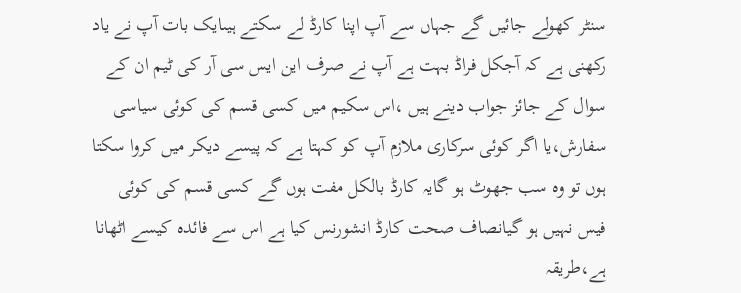سنٹر کھولے جائیں گے جہاں سے آپ اپنا کارڈ لے سکتے ہیںایک بات آپ نے یاد رکھنی ہے کہ آجکل فراڈ بہت ہے آپ نے صرف این ایس سی آر کی ٹیم ان کے سوال کے جائز جواب دینے ہیں ،اس سکیم میں کسی قسم کی کوئی سیاسی سفارش،یا اگر کوئی سرکاری ملازم آپ کو کہتا ہے کہ پیسے دیکر میں کروا سکتا ہوں تو وہ سب جھوٹ ہو گایہ کارڈ بالکل مفت ہوں گے کسی قسم کی کوئی فیس نہیں ہو گیانصاف صحت کارڈ انشورنس کیا ہے اس سے فائدہ کیسے اٹھانا ہے،طریقہ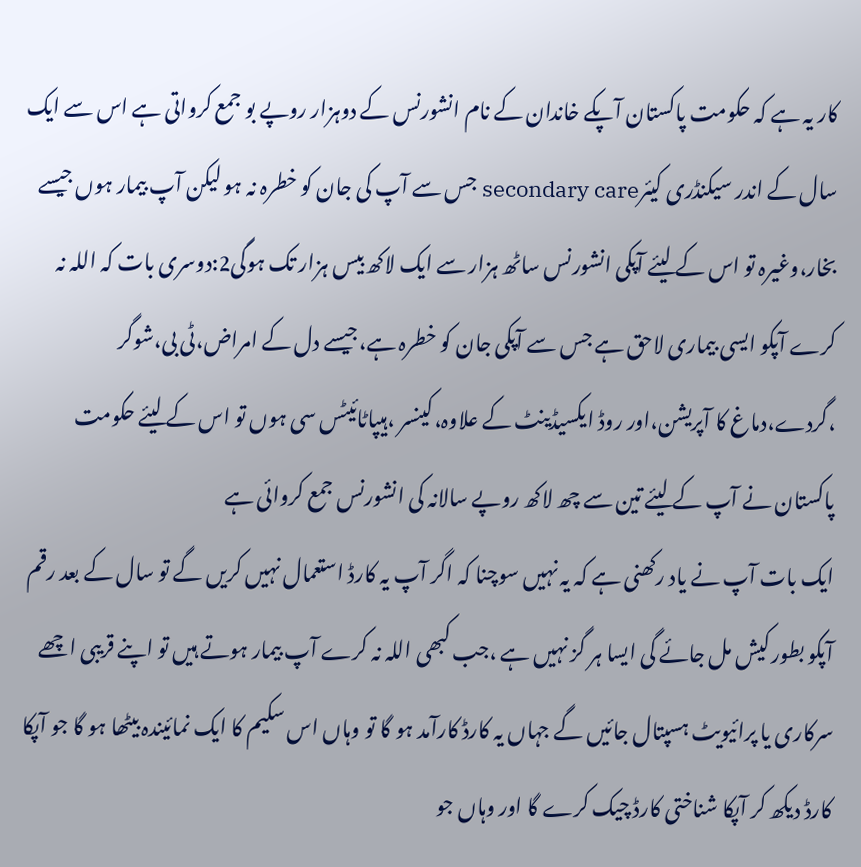کار یہ ہے کہ حکومت پاکستان آپکے خاندان کے نام انشورنس کے دوہزار روپے بو جمع کرواتی ہے اس سے ایک سال کے اندر سیکنڈری کیئرsecondary care جس سے آپ کی جان کو خطرہ نہ ہو لیکن آپ بیمار ہوں جیسے بخار،وغیرہ تو اس کے لیئے آپکی انشورنس ساٹھ ہزار سے ایک لاکھ بیس ہزار تک ہوگی2:دوسری بات کہ اللہ نہ کرے آپکو ایسی بیماری لاحق ہے جس سے آپکی جان کو خطرہ ہے،جیسے دل کے امراض،ٹی بی،شوگر ،گردے،دماغ کا آپریشن،اور روڈ ایکسیڈینٹ کے علاوہ،کینسر ،ہیپاٹائیٹس سی ہوں تو اس کے لیئے حکومت پاکستان نے آپ کے لیئے تین سے چھ لاکھ روپے سالانہ کی انشورنس جمع کروائی ہے
ایک بات آپ نے یاد رکھنی ہے کہ یہ نہیں سوچنا کہ اگر آپ یہ کارڈ استعمال نہیں کریں گے تو سال کے بعد رقم آپکو بطور کیش مل جائے گی ایسا ہر گز نہیں ہے ،جب کبھی اللہ نہ کرے آپ بیمار ہوتے ہیں تو اپنے قریبی اچھے سرکاری یا پرائیویٹ ہسپتال جائیں گے جہاں یہ کارڈ کارآمد ہو گا تو وہاں اس سکیم کا ایک نمائیندہ بیٹھا ہو گا جو آپکا کارڈ دیکھ کر آپکا شناختی کارڈ چیک کرے گا اور وہاں جو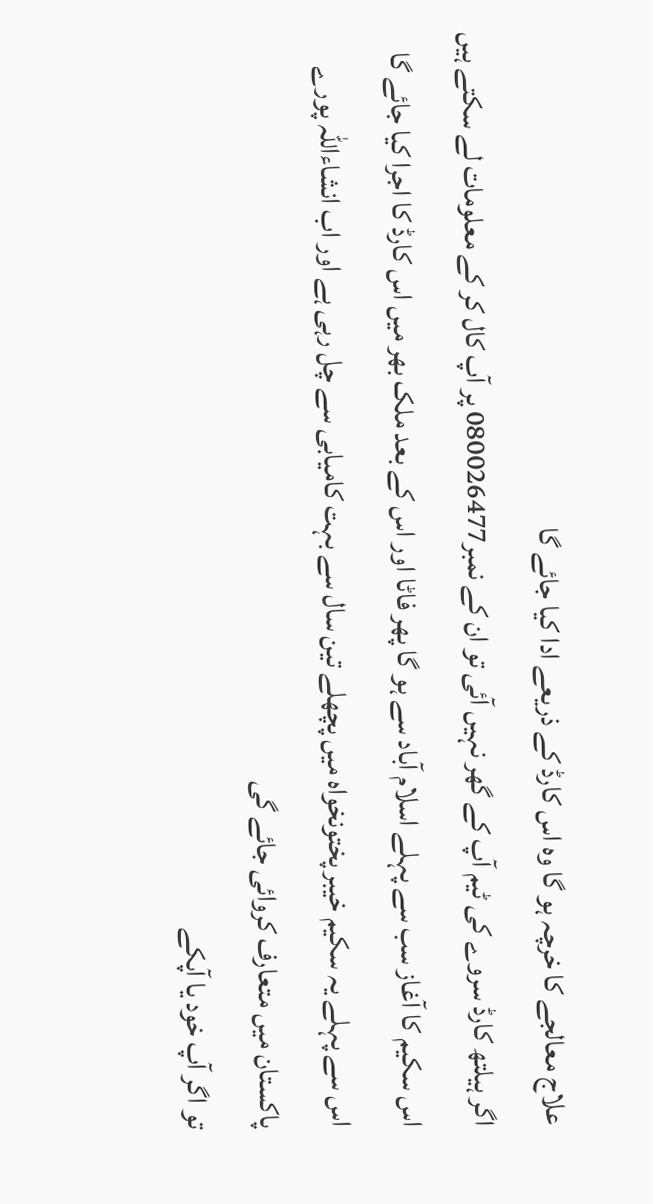علاج معالجے کا خرچہ ہو گا وہ اس کارڈ کے ذریعے ادا کیا جائے گا
اگر ہیلتھ کارڈ سروے کی ٹیم آپ کے گھر نہیں آئی تو ان کے نمبر080026477 پر آپ کال کر کے معلومات لے سکتے ہیں
اس سکیم کا آغاز سب سے پہلے اسلام آباد سے ہو گا پھر فاٹا اور اس کے بعد ملک بھر میں اس کارڈ کا اجرا کیا جائے گا
اس سے پہلے یہ سکیم خیبر پختونخواہ میں پچھلے تین سال سے بہت کامیابی سے چل رہی ہے اور اب انشاءاللہ پورے پاکستان میں متعارف کروائی جائے گی
تو اگر آپ خود یا آپکے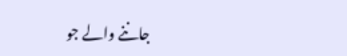جاننے والے جو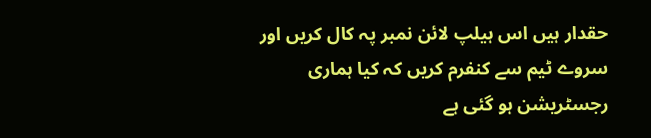حقدار ہیں اس ہیلپ لائن نمبر پہ کال کریں اور سروے ٹیم سے کنفرم کریں کہ کیا ہماری رجسٹریشن ہو گئی ہے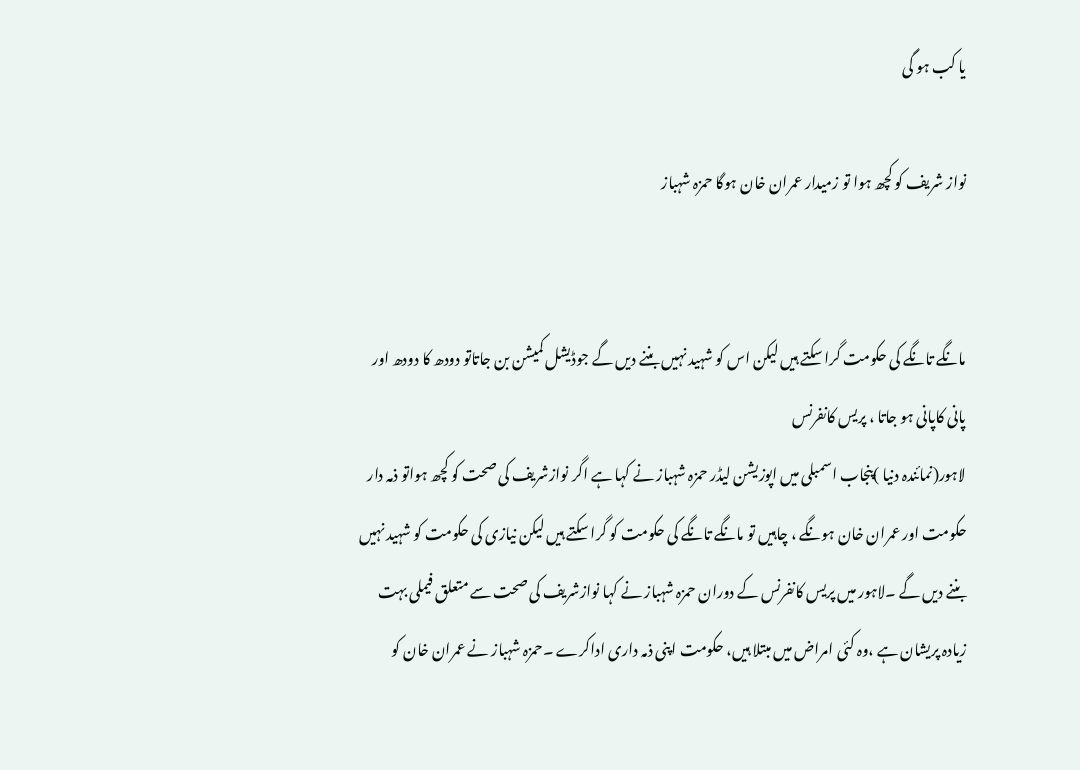یا کب ہو گی

نواز شریف کو کچھ ہوا تو زمیدار عمران خان ہوگا حمزہ شہباز


مانگے تانگے کی حکومت گرا سکتے ہیں لیکن اس کو شہید نہیں بننے دیں گے جوڈیشل کمیشن بن جاتاتو دودھ کا دودھ اور پانی کاپانی ہو جاتا ، پریس کانفرنس
لاہور(نمائندہ دنیا )پنجاب اسمبلی میں اپوزیشن لیڈر حمزہ شہباز نے کہا ہے اگر نوازشریف کی صحت کو کچھ ہواتو ذمہ دار حکومت اور عمران خان ہونگے ، چاہیں تو مانگے تانگے کی حکومت کو گرا سکتے ہیں لیکن نیازی کی حکومت کو شہید نہیں بننے دیں گے ۔لاہور میں پریس کانفرنس کے دوران حمزہ شہباز نے کہا نوازشریف کی صحت سے متعلق فیملی بہت زیادہ پریشان ہے ،وہ کئی امراض میں مبتلا ہیں، حکومت اپنی ذمہ داری اداکرے ۔حمزہ شہباز نے عمران خان کو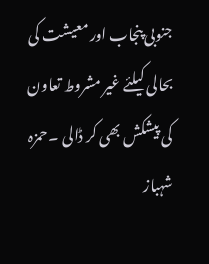جنوبی پنجاب اور معیشت کی بحالی کیلئے غیر مشروط تعاون کی پیشکش بھی کر ڈالی ۔حمزہ شہباز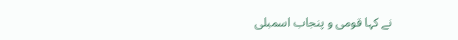نے کہا قومی و پنجاب اسمبلی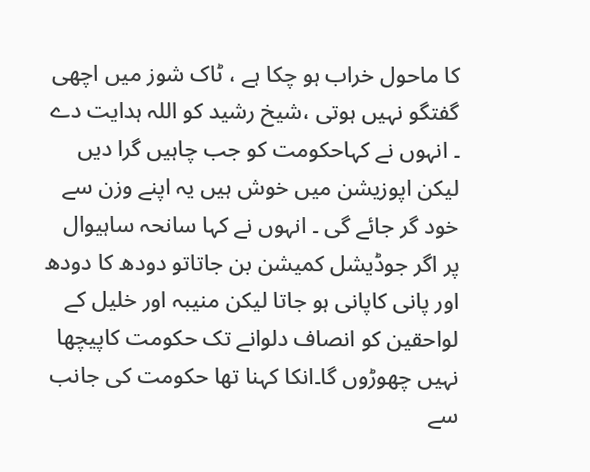کا ماحول خراب ہو چکا ہے ، ٹاک شوز میں اچھی گفتگو نہیں ہوتی ،شیخ رشید کو اللہ ہدایت دے ۔ انہوں نے کہاحکومت کو جب چاہیں گرا دیں لیکن اپوزیشن میں خوش ہیں یہ اپنے وزن سے خود گر جائے گی ۔ انہوں نے کہا سانحہ ساہیوال پر اگر جوڈیشل کمیشن بن جاتاتو دودھ کا دودھ اور پانی کاپانی ہو جاتا لیکن منیبہ اور خلیل کے لواحقین کو انصاف دلوانے تک حکومت کاپیچھا نہیں چھوڑوں گا۔انکا کہنا تھا حکومت کی جانب سے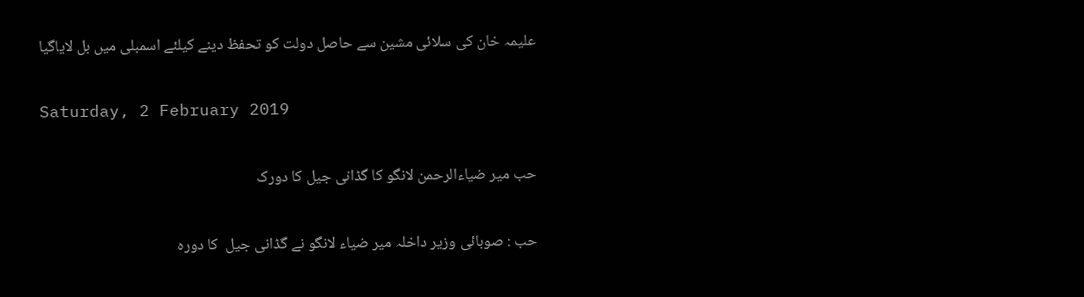علیمہ خان کی سلائی مشین سے حاصل دولت کو تحفظ دینے کیلئے اسمبلی میں بل لایاگیا

Saturday, 2 February 2019

حب میر ضیاءالرحمن لانگو کا گڈانی جیل کا دورک

حب : صوبائی وزیر داخلہ میر ضیاء لانگو نے گڈانی جیل  کا دورہ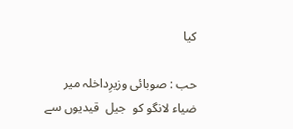کیا

حب : صوبائی وزیرِداخلہ میر ضیاء لانگو کو  جیل  قیدیوں سے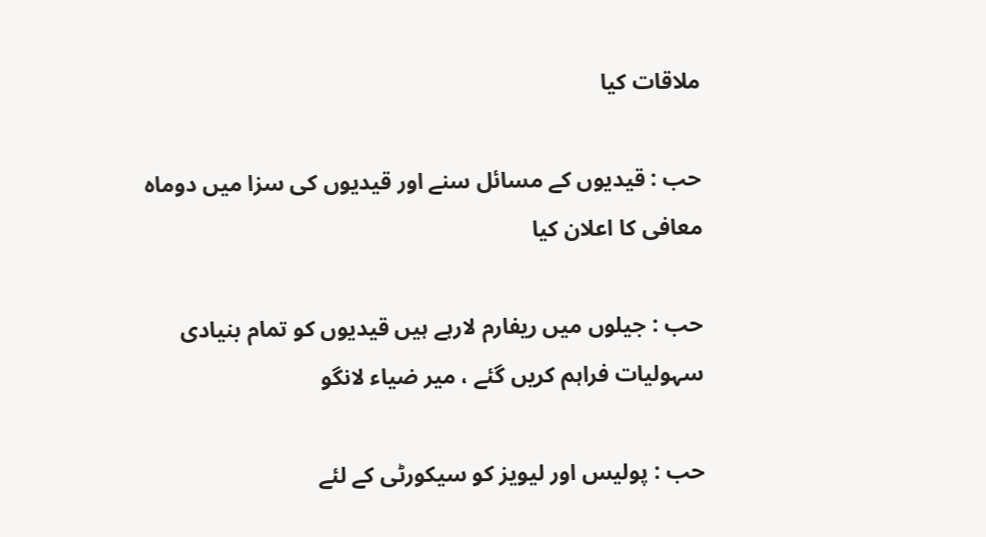ملاقات کیا

حب : قیدیوں کے مسائل سنے اور قیدیوں کی سزا میں دوماہ معافی کا اعلان کیا

حب : جیلوں میں ریفارم لارہے ہیں قیدیوں کو تمام بنیادی سہولیات فراہم کریں گئے ، میر ضیاء لانگو

حب : پولیس اور لیویز کو سیکورٹی کے لئے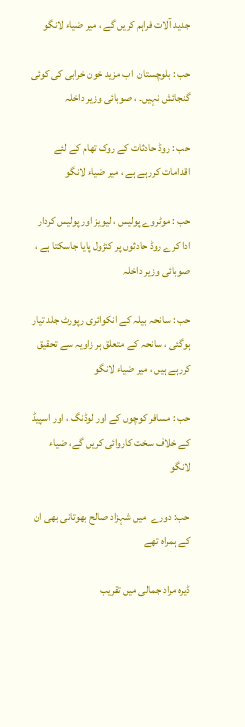جدید آلات فراہم کریں گے ، میر ضیاء لانگو

حب : بلوچستان  اب مزید خون خرابی کی کوئی گنجائش نہیں۔ ، صوبائی وزیر داخلہ

حب : روڈ حادثات کے روک تھام کے لئے اقدامات کررہے ہے ، میر ضیاء لانگو

حب : موٹروے پولیس ، لیویز اور پولیس کردار ادا کرے روڈ حادثوں پر کنڑول پایا جاسکتا ہے ، صوبائی وزیر داخلہ

حب : سانحہ بیلہ کے انکوائری رپورٹ جلد تیار ہوگئی ، سانحہ کے متعلق ہر زاویہ سے تحقیق کررہے ہیں ، میر ضیاء لانگو

حب : مسافر کوچوں کے اور لوڈنگ ، اور اسپیڈ کے خلاف سخت کاروائی کریں گے، ضیاء لانگو

حب: دورے  میں شہزاد صالح بھوتانی بھی ان کے ہمراہ تھے

ڈیرہ مراد جمالی میں تقریب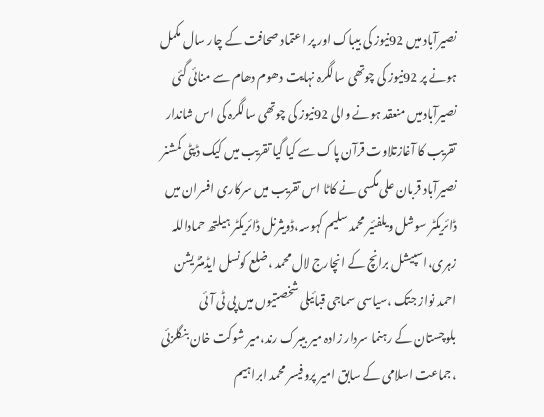نصیرآباد میں 92نیوز کی بیباک اور پر اعتماد صحافت کے چار سال مکمل ہونے پر 92نیوز کی چوتھی سالگرہ نہایت دھوم دھام سے منائی گئی
نصیرآبادمیں منعقد ہونے والی 92نیوز کی چوتھی سالگرہ کی اس شاندار تقریب کا آغازتلاوت قرآن پاک سے کیا گیا تقریب میں کیک ڈپٹی کمشنر نصیرآباد قربان علی مگسی نے کاٹا اس تقریب میں سرکاری افسران میں ڈائریکٹر سوشل ویلفئیر محمد سلیم کہوسہ،ڈویثرنل ڈائریکٹر ہیلتھ حماداللہ زہری،اسپیشل برانچ کے انچارج لال محمد ،ضلع کونسل ایڈمنٹریشن احمد نواز جتک ،سیاسی سماجی قبائیلی شخصتیوں میں پی ٹی آئی بلوچستان کے رہنما سردار زادہ میر بیبرک رند،میر شوکت خان بنگلزئی ،جماعت اسلامی کے سابق امیر پروفیسر محمد ابراہیم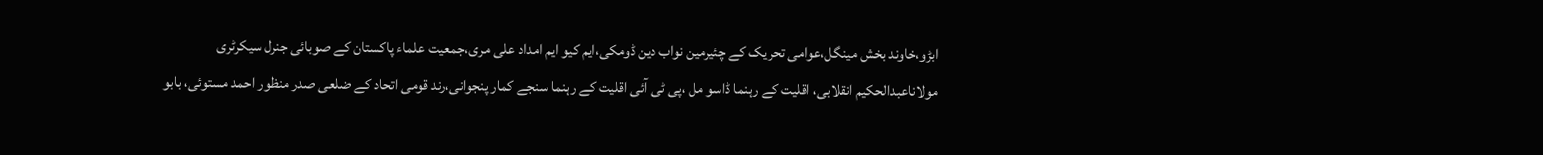ابڑو،خاوند بخش مینگل،عوامی تحریک کے چئیرمین نواب دین ڈومکی،ایم کیو ایم امداد علی مری،جمعیت علماء پاکستان کے صوبائی جنرل سیکرٹری مولاناعبدالحکیم انقلابی، اقلیت کے رہنما ڈاسو مل ،پی ٹی آئی اقلیت کے رہنما سنجے کمار پنجوانی،رند قومی اتحاد کے ضلعی صدر منظور احمد مستوئی، بابو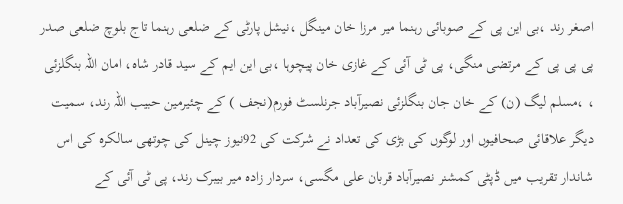اصغر رند ،بی این پی کے صوبائی رہنما میر مرزا خان مینگل ،نیشل پارٹی کے ضلعی رہنما تاج بلوچ ضلعی صدر پی پی پی کے مرتضی منگی، پی ٹی آئی کے غازی خان پیچوہا ،بی این ایم کے سید قادر شاہ، امان اللہ بنگلزئی ، ،مسلم لیگ (ن) کے خان جان بنگلزئی نصیرآباد جرنلسٹ فورم(نجف ) کے چئیرمین حبیب اللہ رند، سمیت دیگر علاقائی صحافیوں اور لوگوں کی بڑی کی تعداد نے شرکت کی 92نیوز چینل کی چوتھی سالکرہ کی اس شاندار تقریب میں ڈپٹی کمشنر نصیرآباد قربان علی مگسی، سردار زادہ میر بیبرک رند، پی ٹی آئی کے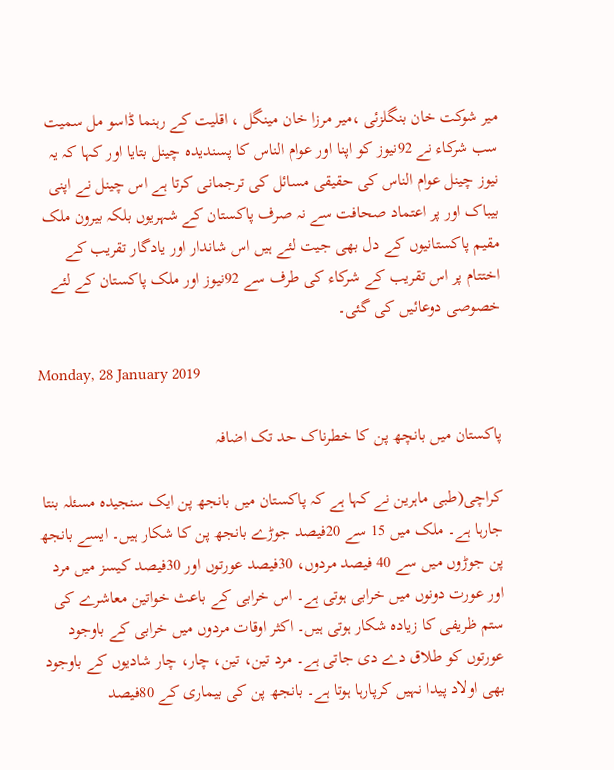میر شوکت خان بنگلزئی ،میر مرزا خان مینگل ، اقلیت کے رہنما ڈاسو مل سمیت سب شرکاء نے 92نیوز کو اپنا اور عوام الناس کا پسندیدہ چینل بتایا اور کہا کہ یہ نیوز چینل عوام الناس کی حقیقی مسائل کی ترجمانی کرتا ہے اس چینل نے اپنی بیباک اور پر اعتماد صحافت سے نہ صرف پاکستان کے شہریوں بلکہ بیرون ملک مقیم پاکستانیوں کے دل بھی جیت لئے ہیں اس شاندار اور یادگار تقریب کے اختتام پر اس تقریب کے شرکاء کی طرف سے 92نیوز اور ملک پاکستان کے لئے خصوصی دوعائیں کی گئی۔

Monday, 28 January 2019

پاکستان میں بانچھ پن کا خطرناک حد تک اضافہ

کراچی(طبی ماہرین نے کہا ہے کہ پاکستان میں بانجھ پن ایک سنجیدہ مسئلہ بنتا جارہا ہے۔ ملک میں 15 سے 20فیصد جوڑے بانجھ پن کا شکار ہیں۔ ایسے بانجھ پن جوڑوں میں سے 40 فیصد مردوں، 30فیصد عورتوں اور 30فیصد کیسز میں مرد اور عورت دونوں میں خرابی ہوتی ہے۔ اس خرابی کے باعث خواتین معاشرے کی ستم ظریفی کا زیادہ شکار ہوتی ہیں۔ اکثر اوقات مردوں میں خرابی کے باوجود عورتوں کو طلاق دے دی جاتی ہے۔ مرد تین، تین، چار، چار شادیوں کے باوجود بھی اولاد پیدا نہیں کرپارہا ہوتا ہے۔ بانجھ پن کی بیماری کے 80فیصد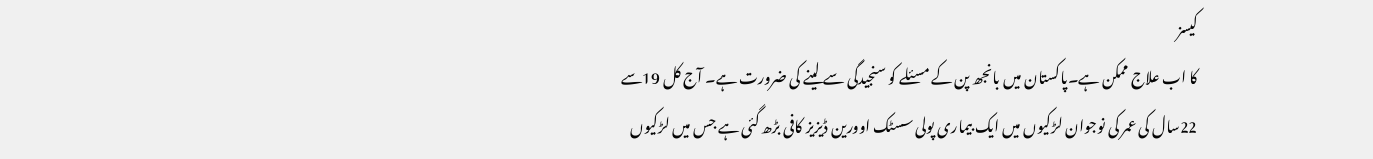کیسز
کا اب علاج ممکن ہے۔پاکستان میں بانجھ پن کے مسئلے کو سنجیدگی سے لینے کی ضرورت ہے۔ آج کل 19سے 22سال کی عمر کی نوجوان لڑکیوں میں ایک بیماری پولی سسٹک اوورین ڈیزیز کافی بڑھ گئی ہے جس میں لڑکیوں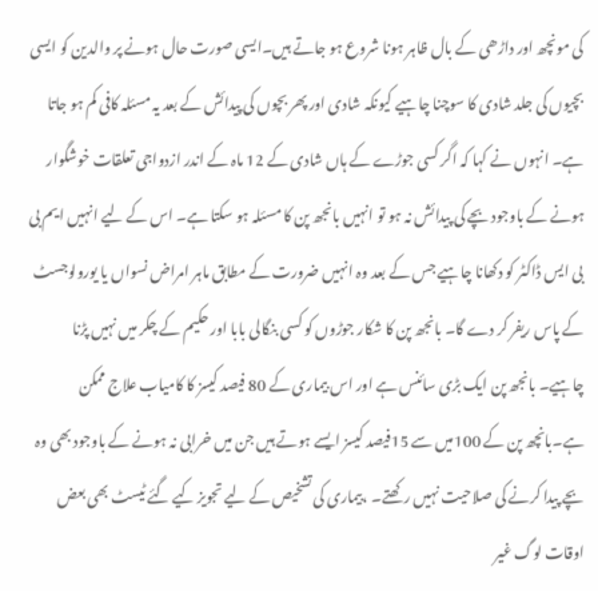کی مونچھ اور داڑھی کے بال ظاہر ہونا شروع ہو جاتے ہیں۔ایسی صورت حال ہونے پر والدین کو ایسی بچیوں کی جلد شادی کا سوچنا چاہیے کیونکہ شادی اور پھر بچوں کی پیدائش کے بعد یہ مسئلہ کافی کم ہو جاتا ہے۔ انہوں نے کہا کہ اگر کسی جوڑے کے ہاں شادی کے 12 ماہ کے اندر ازدواجی تعلقات خوشگوار ہونے کے باوجود بچے کی پیدائش نہ ہو تو انہیں بانجھ پن کا مسئلہ ہو سکتا ہے۔ اس کے لیے انہیں ایم بی بی ایس ڈاکٹر کو دکھانا چاہیے جس کے بعد وہ انہیں ضرورت کے مطابق ماہر امراض نسواں یا یورولوجسٹ کے پاس ریفر کر دے گا۔ بانجھ پن کا شکار جوڑوں کو کسی بنگالی بابا اور حکیم کے چکر میں نہیں پڑنا چاہیے۔ بانجھ پن ایک بڑی سائنس ہے اور اس بیماری کے 80 فیصد کیسز کا کامیاب علاج ممکن ہے۔بانچھ پن کے 100میں سے 15فیصد کیسز ایسے ہوتے ہیں جن میں خرابی نہ ہونے کے باوجود بھی وہ بچے پیدا کرنے کی صلاحیت نہیں رکھتے۔ ،بیماری کی تشخیص کے لیے تجویز کیے گئے ٹیسٹ بھی بعض اوقات لوگ غیر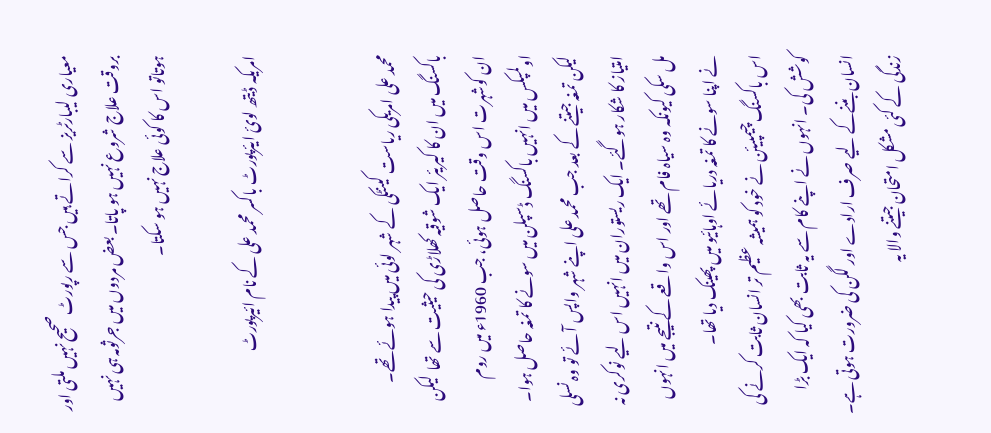معیاری لیبارٹریز سے کراتے ہیں جس سے رپورٹ صحیح نہیں ملتی اور بروقت علاج شروع نہیں ہو پاتا۔ بعض مردوں میں جرثومہ ہی نہیں ہوتاتو اس کا کوئی علاج نہیں ہو سکتا۔

امریکہ ڈیتھ لوئ ایئرپورٹ باکسر محمد علی کے نام ائیرپورٹ


محمد علی امریکی ریاست کینٹکی کے شہر لوئی میں پیدا ہوئے تھے۔ باکسنگ میں ان کا کیریئر ایک شوقیہ کھلاڑی کی حیثیت سے تھا  لیکن ان کوشہرت اس وقت حاصل ہوئی، جب 1960ء میں روم اولمپکس میں انہیں باکسنگ ڈسپلن میں سونے کا تمغہ حاصل ہوا۔
لیکن تمغہ جیتنے کے بعد جب محمد علی اپنے شہر واپس آئے تو وہ نسلی امتیاز کا شکار ہوگئے۔ ایک ریستوران میں انہیں اس لیے نوکری نہ مل سکی کیونکہ وہ سیاہ فام تھے اور اس واقعے کے نتیجے میں انہوں نے اپنا سونے کا تمغہ دریائے اوہائیو میں پھینک دیا تھا۔
اس باکسنگ چیمپیئن نے خود کو ہمیشہ عظیم تر انسان ثابت کرنے کی کوشش کی۔ انہوں نے اپنے کام سے یہ ثابت بھی کیا کہ ایک بڑا انسان بننےکے لیے صرف ارادے اور لگن کی ضرورت ہوتی ہے۔ زندگی کے کئی مشکل امتحان جیتنے والا یہ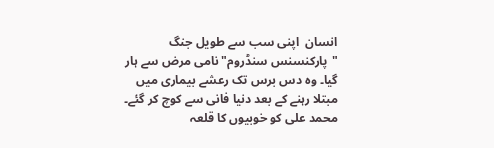انسان  اپنی سب سے طویل جنگ "پارکنسنس سنڈروم" نامی مرض سے ہار گیا۔ وہ دس برس تک رعشے بیماری میں مبتلا رہنے کے بعد دنیا فانی سے کوچ کر گئے۔
محمد علی کو خوبیوں کا قلعہ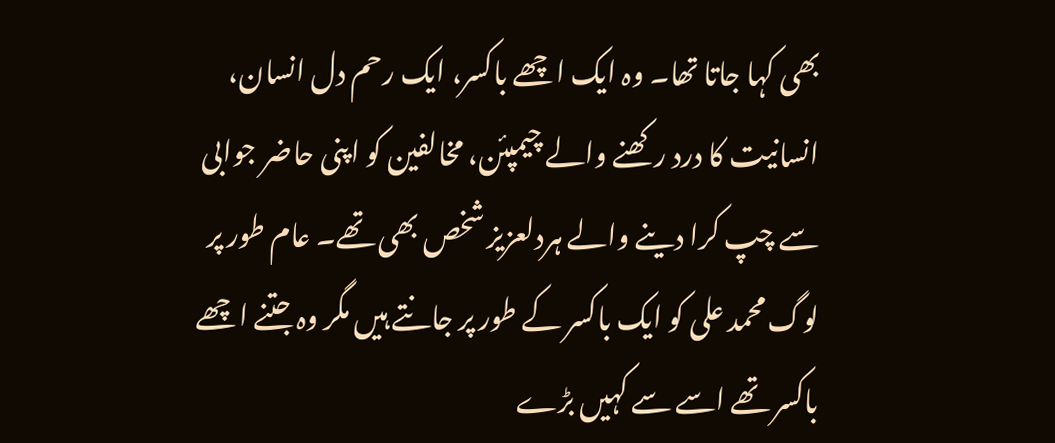بھی کہا جاتا تھا۔ وہ ایک اچھے باکسر، ایک رحم دل انسان، انسانیت کا درد رکھنے والے چیمپئن، مخالفین کو اپنی حاضر جوابی سے چپ کرا دینے والے ہردلعزیز شخص بھی تھے۔ عام طور پر لوگ محمد علی کو ایک باکسر کے طور پر جانتے ہیں مگر وہ جتنے اچھے باکسر تھے اسے سے کہیں بڑے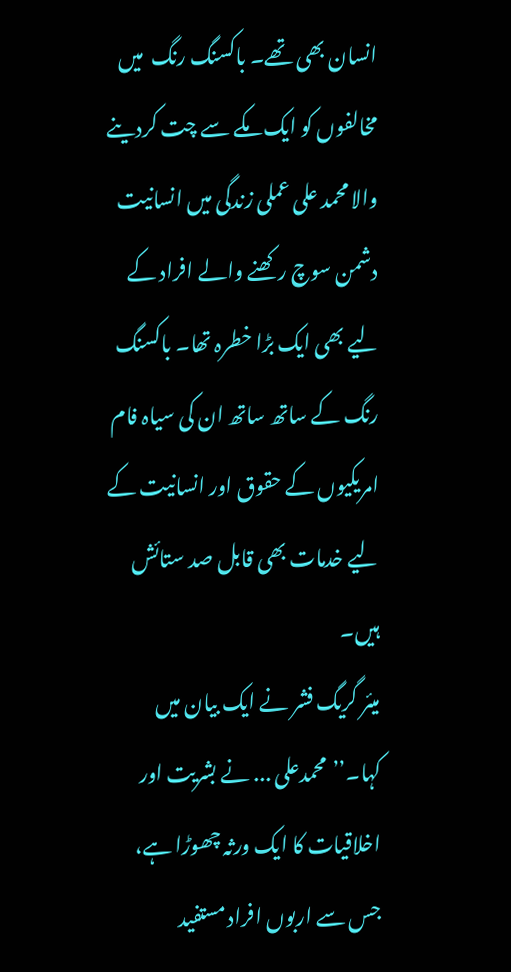انسان بھی تھے۔ باکسنگ رنگ  میں مخالفوں کو ایک مکے سے چت کردینے والا محمد علی عملی زندگی میں انسانیت دشمن سوچ رکھنے والے افراد کے لیے بھی ایک بڑا خطرہ تھا۔ باکسنگ رنگ کے ساتھ ساتھ ان کی سیاہ فام امریکیوں کے حقوق اور انسانیت کے لیے خدمات بھی قابل صد ستائش ہیں۔
میئر گریگ فشر نے ایک بیان میں کہا۔’’محمدعلی ... نے بشریت اور اخلاقیات کا ایک ورثہ چھوڑا ہے، جس سے اربوں افراد مستفید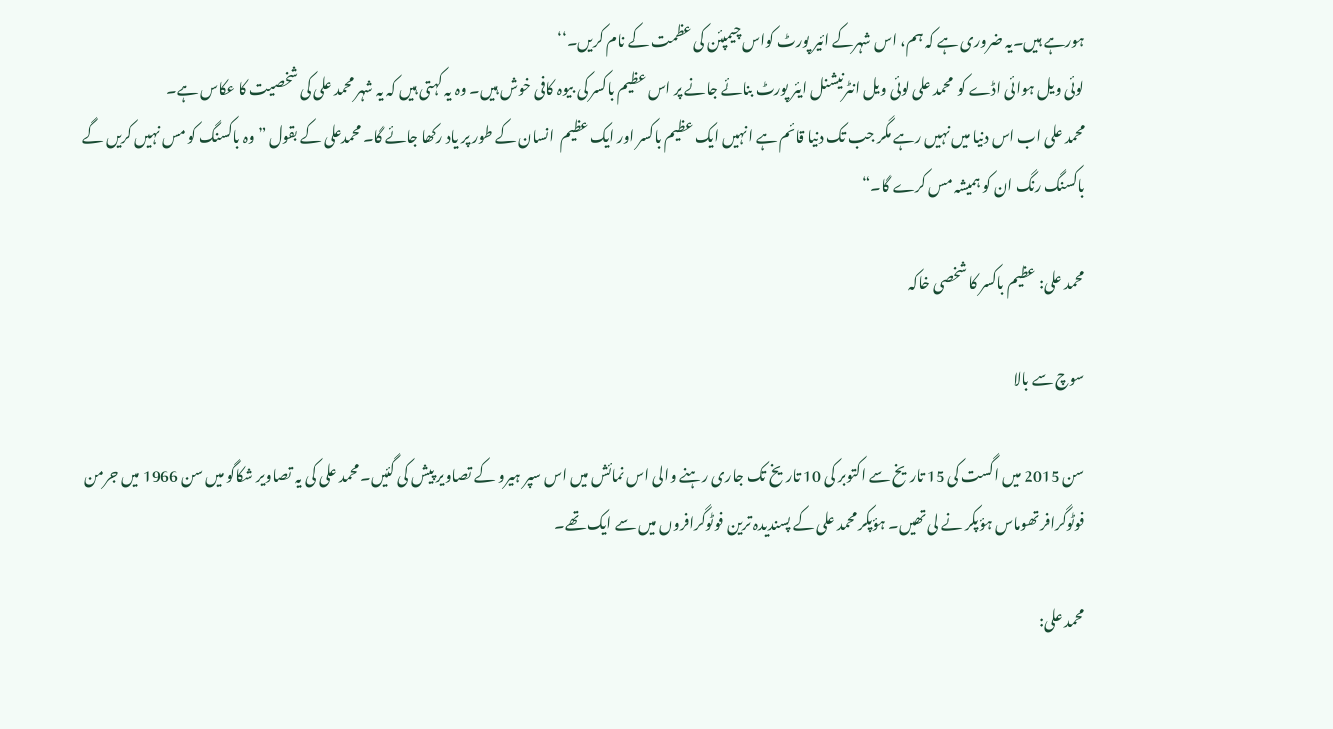ہورہے ہیں۔یہ ضروری ہے کہ ہم، اس شہرکے ائیر پورٹ کواس چیمپئن کی عظمت کے نام کریں۔‘‘
لوئی ویل ہوائی اڈے کو  محمد علی لوئی ویل انٹرنیشنل ایئر پورٹ بنائے جانے پر اس عظیم باکسر کی بیوہ کافی خوش ہیں۔ وہ یہ کہتی ہیں کہ یہ شہر محمد علی کی شخصیت کا عکاس ہے۔
محمد علی اب اس دنیا میں نہیں رہے مگر جب تک دنیا قائم ہے انہیں ایک عظیم باکسر اور ایک عظیم  انسان کے طور پر یاد رکھا جائے گا۔ محمدعلی کے بقول ”وہ باکسنگ کو مس نہیں کریں گے باکسنگ رنگ ان کو ہمیشہ مس کرے گا۔“

محمد علی: عظیم باکسر کا شخصی خاکہ

سوچ سے بالا

سن 2015 میں اگست کی 15 تاریخ سے اکتوبر کی 10 تاریخ تک جاری رہنے والی اس نمائش میں اس سپر ہیرو کے تصاویر پیش کی گئیں۔ محمد علی کی یہ تصاویر شکاگو میں سن 1966 میں جرمن فوٹوگرافر تھوماس ہؤپکر نے لی تھیں۔ ہؤپکر محمد علی کے پسندیدہ ترین فوٹوگرافروں میں سے ایک تھے۔

محمد علی: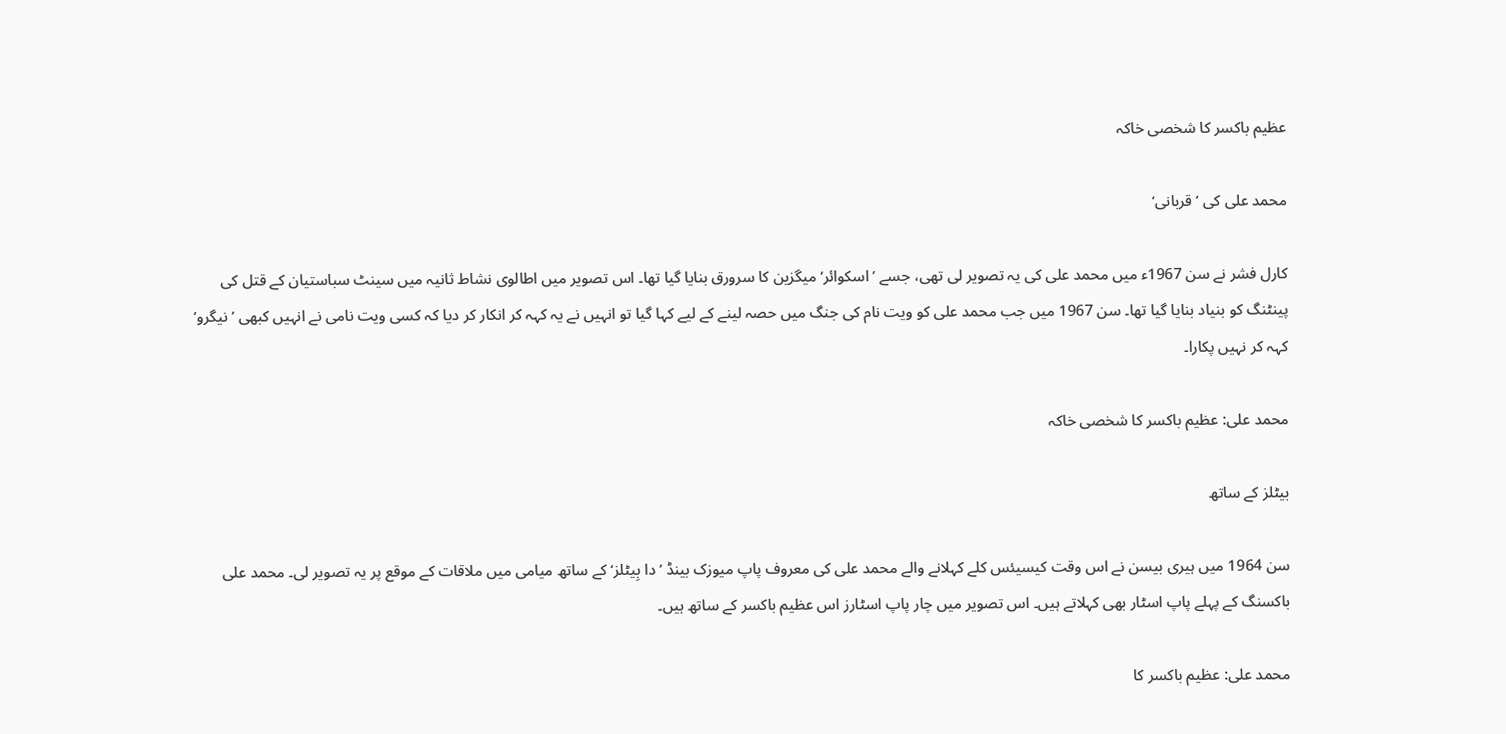عظیم باکسر کا شخصی خاکہ

محمد علی کی ’قربانی‘

کارل فشر نے سن 1967ء میں محمد علی کی یہ تصویر لی تھی، جسے ’اسکوائر‘ میگزین کا سرورق بنایا گیا تھا۔ اس تصویر میں اطالوی نشاط ثانیہ میں سینٹ سباستیان کے قتل کی پینٹنگ کو بنیاد بنایا گیا تھا۔ سن 1967 میں جب محمد علی کو ویت نام کی جنگ میں حصہ لینے کے لیے کہا گیا تو انہیں نے یہ کہہ کر انکار کر دیا کہ کسی ویت نامی نے انہیں کبھی ’نیگرو‘ کہہ کر نہیں پکارا۔

محمد علی: عظیم باکسر کا شخصی خاکہ

بیٹلز کے ساتھ

سن 1964 میں ہیری بیسن نے اس وقت کیسیئس کلے کہلانے والے محمد علی کی معروف پاپ میوزک بینڈ ’دا بِیٹلز‘ کے ساتھ میامی میں ملاقات کے موقع پر یہ تصویر لی۔ محمد علی باکسنگ کے پہلے پاپ اسٹار بھی کہلاتے ہیں۔ اس تصویر میں چار پاپ اسٹارز اس عظیم باکسر کے ساتھ ہیں۔

محمد علی: عظیم باکسر کا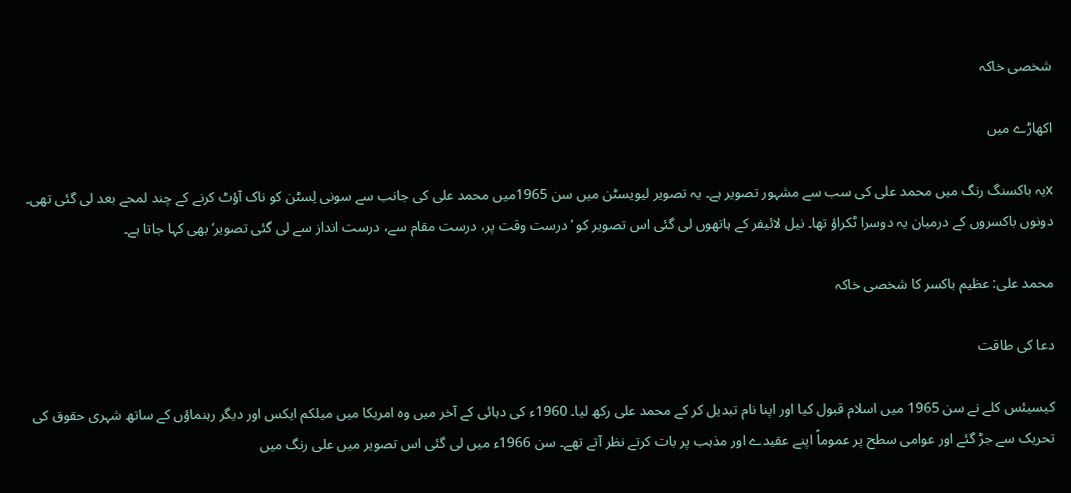شخصی خاکہ

اکھاڑے میں

xیہ باکسنگ رنگ میں محمد علی کی سب سے مشہور تصویر ہے۔ یہ تصویر لیویسٹن میں سن 1965میں محمد علی کی جانب سے سونی لِسٹن کو ناک آؤٹ کرنے کے چند لمحے بعد لی گئی تھی۔ دونوں باکسروں کے درمیان یہ دوسرا ٹکراؤ تھا۔ نیل لائیفر کے ہاتھوں لی گئی اس تصویر کو ’درست وقت پر، درست مقام سے، درست انداز سے لی گئی تصویر‘ بھی کہا جاتا ہے۔

محمد علی: عظیم باکسر کا شخصی خاکہ

دعا کی طاقت

کیسیئس کلے نے سن 1965 میں اسلام قبول کیا اور اپنا نام تبدیل کر کے محمد علی رکھ لیا۔ 1960ء کی دہائی کے آخر میں وہ امریکا میں میلکم ایکس اور دیگر رہنماؤں کے ساتھ شہری حقوق کی تحریک سے جڑ گئے اور عوامی سطح پر عموماً اپنے عقیدے اور مذہب پر بات کرتے نظر آتے تھے۔ سن 1966ء میں لی گئی اس تصویر میں علی رنگ میں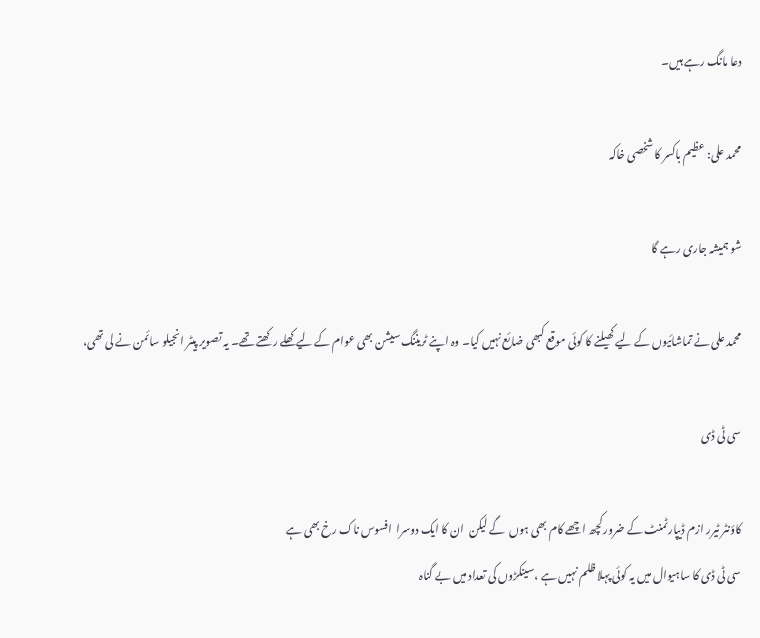دعا مانگ رہے ہیں۔

محمد علی: عظیم باکسر کا شخصی خاکہ

شو ہمیشہ جاری رہے گا

محمد علی نے تماشائیوں کے لیے کھیلنے کا کوئی موقع کبھی ضائع نہیں کیا۔ وہ اپنے ٹریننگ سیشن بھی عوام کے لیے کھلے رکھتے تھے۔ یہ تصویر پیٹر انجیلو سائمن نے لی تھی،

سی ٹی ڈی

کاؤنٹر ٹیرر ازم ڈیپارٹمنٹ کے ضرور کچھ اچھے کام بھی ہوں  گے لیکن  ان کا ایک دوسرا  افسوس ناک رخ بھی ہے
سی ٹی ڈی کا ساہیوال میں یہ کوئی پہلا ظلم نہیں ہے ،سینکڑوں کی تعداد میں بے گناہ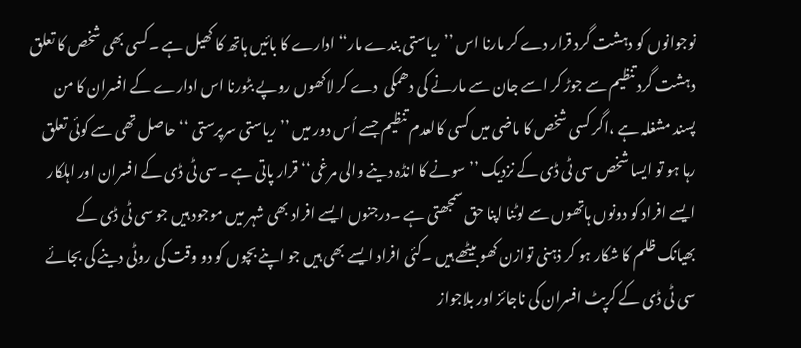نوجوانوں کو دہشت گرد قرار دے کر مارنا اس ’’ریاستی بندے مار‘‘ادارے کا بائیں ہاتھ کا کھیل ہے ۔کسی بھی شخص کا تعلق دہشت گرد تنظیم سے جوڑ کر اسے جان سے مارنے کی دھمکی  دے کر لاکھوں روپے بٹورنا اس ادارے کے افسران کا من پسند مشغلہ ہے ،اگر کسی شخص کا ماضی میں کسی کالعدم تنظیم جسے اُس دور میں ’’ریاستی سرپرستی ‘‘ حاصل تھی سے کوئی تعلق رہا ہو تو ایسا شخص سی ٹی ڈی کے نزدیک ’’سونے کا انڈہ دینے والی مرغی‘‘ قرار پاتی ہے ۔سی ٹی ڈی کے افسران اور اہلکار  ایسے افراد کو دونوں ہاتھوں سے لوٹنا اپنا حق سمجھتی ہے ۔درجنوں ایسے افراد بھی شہر میں موجود ہیں جو سی ٹی ڈی کے بھیانک ظلم کا شکار ہو کر ذہنی توازن کھو بیٹھے ہیں ۔کئی افراد ایسے بھی ہیں جو اپنے بچوں کو دو وقت کی روٹی دینے کی بجائے سی ٹی ڈی کے کرپٹ افسران کی ناجائز اور بلاجواز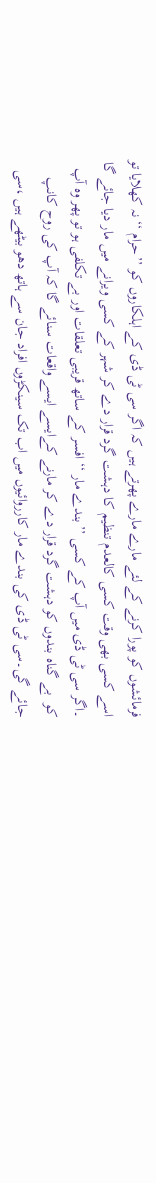فرمائشوں کو پورا کرنے کے لئے مارے مارے پھرتے ہیں کہ اگر سی ٹی ڈی کے اہلکاروں کو ’’حرام ‘‘ نہ کھلایا تو اسے کسی بھی وقت کسی کالعدم تنظیم کا دہشت گرد قرار دے کر شہر کے کسی ویرانے میں مار دیا جائے گا ۔اگر سی ٹی ڈی میں آپ کے کسی ’’بندے مار ‘‘ افسر کے ساتھ قریبی تعلقات اور بے تکلفی ہو تو پھر وہ آپ کو  بے گناہ بندوں کو دہشت گرد قرار دے کر مارنے کےایسے ایسے واقعات سنائے گا کہ آپ کی روح کانپ جائے گی۔سی ٹی ڈی کی بندے مار کارروائیوں میں اب تک سینکڑوں افراد جان سے ہاتھ دھو بیٹھے ہیں ،سی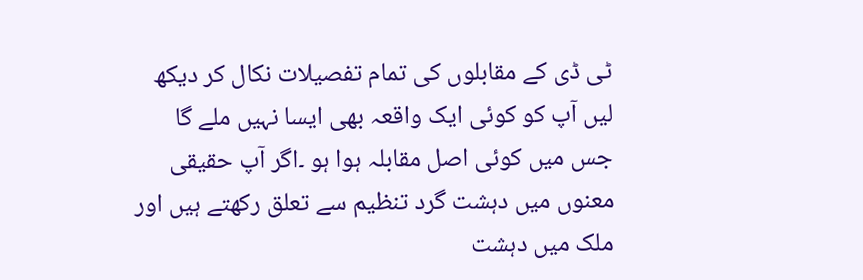ٹی ڈی کے مقابلوں کی تمام تفصیلات نکال کر دیکھ لیں آپ کو کوئی ایک واقعہ بھی ایسا نہیں ملے گا جس میں کوئی اصل مقابلہ ہوا ہو ۔اگر آپ حقیقی معنوں میں دہشت گرد تنظیم سے تعلق رکھتے ہیں اور ملک میں دہشت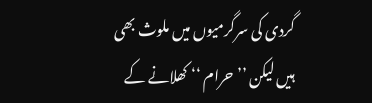گردی کی سرگرمیوں میں ملوث بھی ہیں لیکن ’’حرام ‘‘ کھلانے کے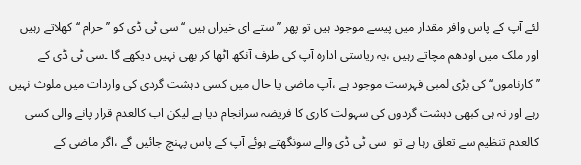لئے آپ کے پاس وافر مقدار میں پیسے موجود ہیں تو پھر ’’ستے ای خیراں ہیں ‘‘سی ٹی ڈی کو ’’حرام ‘‘ کھلاتے رہیں اور ملک میں اودھم مچاتے رہیں ،یہ ریاستی ادارہ آپ کی طرف آنکھ اٹھا کر بھی نہیں دیکھے گا ۔سی ٹی ڈی کے ’’کارناموں‘‘ کی بڑی لمبی فہرست موجود ہے ،آپ ماضی یا حال میں کسی دہشت گردی کی واردات میں ملوث نہیں رہے اور نہ ہی کبھی دہشت گردوں کی سہولت کاری کا فریضہ سرانجام دیا ہے لیکن اب کالعدم قرار پانے والی کسی کالعدم تنظیم سے تعلق رہا ہے تو  سی ٹی ڈی والے سونگھتے ہوئے آپ کے پاس پہنچ جائیں گے ،اگر ماضی کے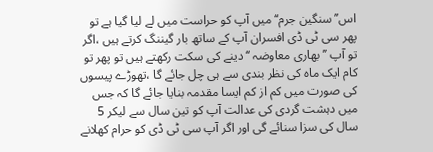اس’’سنگین جرم‘‘ میں آپ کو حراست میں لے لیا گیا ہے تو پھر سی ٹی ڈی افسران آپ کے ساتھ بار گیننگ کرتے ہیں ،اگر تو آپ ’’بھاری معاوضہ ‘‘دینے کی سکت رکھتے ہیں تو پھر تو کام ایک ماہ کی نظر بندی سے ہی چل جائے گا ،تھوڑے پیسوں کی صورت میں کم از کم ایسا مقدمہ بنایا جائے گا کہ جس میں دہشت گردی کی عدالت آپ کو تین سال سے لیکر 5 سال کی سزا سنائے گی اور اگر آپ سی ٹی ڈی کو حرام کھلانے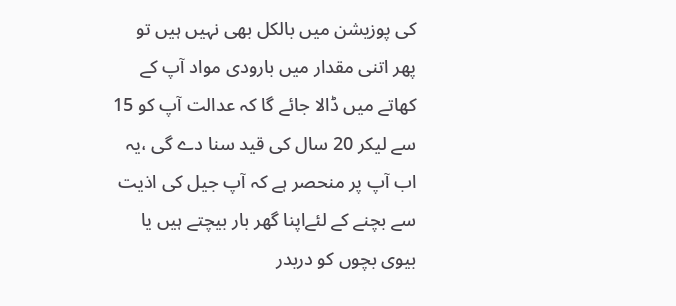کی پوزیشن میں بالکل بھی نہیں ہیں تو پھر اتنی مقدار میں بارودی مواد آپ کے کھاتے میں ڈالا جائے گا کہ عدالت آپ کو 15 سے لیکر 20 سال کی قید سنا دے گی ،یہ اب آپ پر منحصر ہے کہ آپ جیل کی اذیت سے بچنے کے لئےاپنا گھر بار بیچتے ہیں یا بیوی بچوں کو دربدر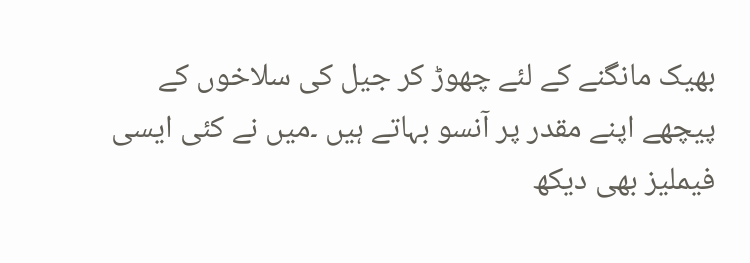بھیک مانگنے کے لئے چھوڑ کر جیل کی سلاخوں کے پیچھے اپنے مقدر پر آنسو بہاتے ہیں ۔میں نے کئی ایسی فیملیز بھی دیکھ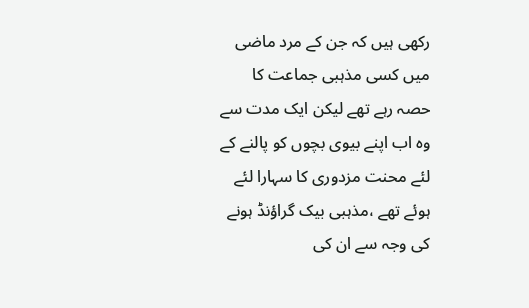رکھی ہیں کہ جن کے مرد ماضی میں کسی مذہبی جماعت کا حصہ رہے تھے لیکن ایک مدت سے وہ اب اپنے بیوی بچوں کو پالنے کے لئے محنت مزدوری کا سہارا لئے ہوئے تھے ،مذہبی بیک گراؤنڈ ہونے کی وجہ سے ان کی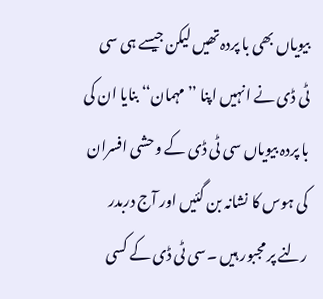بیویاں بھی با پردہ تھیں لیکن جیسے ہی سی ٹی ڈی نے انہیں اپنا ’’مہمان‘‘ بنایا ان کی با پردہ بیویاں سی ٹی ڈی کے وحشی افسران کی ہوس کا نشانہ بن گئیں اور آج دربدر رلنے پر مجبور ہیں ۔سی ٹی ڈی کے کسی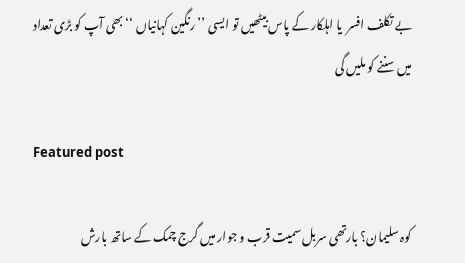بے تکلف افسر  یا اہلکار کے پاس بیٹھیں تو ایسی ’’رنگین کہانیاں ‘‘ بھی آپ کو بڑی تعداد میں سننے کو ملیں گی

Featured post

کوہ سلیمان؟ بارتھی سربل سمیت قرب و جوار میں گرج چمک کے ساتھ بارش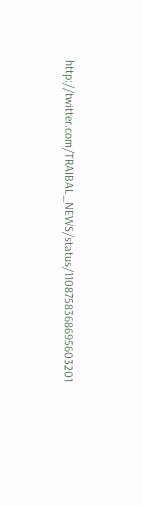http://twitter.com/TRAIBAL_NEWS/status/1108758368695603201